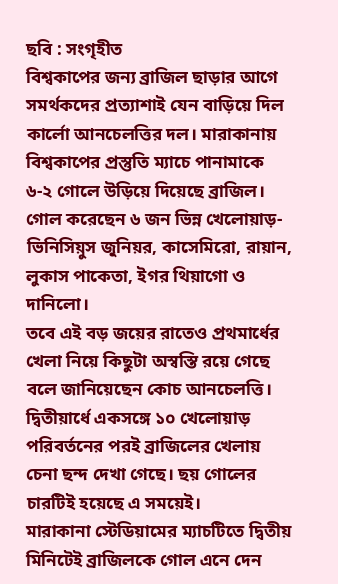ছবি : সংগৃহীত
বিশ্বকাপের জন্য ব্রাজিল ছাড়ার আগে সমর্থকদের প্রত্যাশাই যেন বাড়িয়ে দিল কার্লো আনচেলত্তির দল। মারাকানায় বিশ্বকাপের প্রস্তুতি ম্যাচে পানামাকে ৬-২ গোলে উড়িয়ে দিয়েছে ব্রাজিল। গোল করেছেন ৬ জন ভিন্ন খেলোয়াড়-ভিনিসিয়ুস জুনিয়র, কাসেমিরো, রায়ান, লুকাস পাকেতা, ইগর থিয়াগো ও দানিলো।
তবে এই বড় জয়ের রাতেও প্রথমার্ধের খেলা নিয়ে কিছুটা অস্বস্তি রয়ে গেছে বলে জানিয়েছেন কোচ আনচেলত্তি। দ্বিতীয়ার্ধে একসঙ্গে ১০ খেলোয়াড় পরিবর্তনের পরই ব্রাজিলের খেলায় চেনা ছন্দ দেখা গেছে। ছয় গোলের চারটিই হয়েছে এ সময়েই।
মারাকানা স্টেডিয়ামের ম্যাচটিতে দ্বিতীয় মিনিটেই ব্রাজিলকে গোল এনে দেন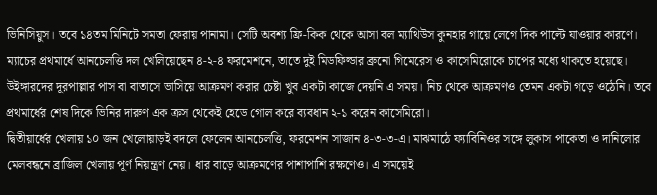ভিনিসিয়ুস। তবে ১৪তম মিনিটে সমতা ফেরায় পানামা। সেটি অবশ্য ফ্রি-কিক থেকে আসা বল ম্যাথিউস কুনহার গায়ে লেগে দিক পাল্টে যাওয়ার কারণে।
ম্যাচের প্রথমার্ধে আনচেলত্তি দল খেলিয়েছেন ৪-২-৪ ফরমেশনে, তাতে দুই মিডফিল্ডার ব্রুনো গিমেরেস ও কাসেমিরোকে চাপের মধ্যে থাকতে হয়েছে। উইঙ্গারদের দূরপাল্লার পাস বা বাতাসে ভাসিয়ে আক্রমণ করার চেষ্টা খুব একটা কাজে দেয়নি এ সময়। নিচ থেকে আক্রমণও তেমন একটা গড়ে ওঠেনি। তবে প্রথমার্ধের শেষ দিকে ভিনির দারুণ এক ক্রস থেকেই হেডে গোল করে ব্যবধান ২-১ করেন কাসেমিরো।
দ্বিতীয়ার্ধের খেলায় ১০ জন খেলোয়াড়ই বদলে ফেলেন আনচেলত্তি, ফরমেশন সাজান ৪-৩-৩-এ। মাঝমাঠে ফ্যাবিনিওর সঙ্গে লুকাস পাকেতা ও দানিলোর মেলবন্ধনে ব্রাজিল খেলায় পূর্ণ নিয়ন্ত্রণ নেয়। ধার বাড়ে আক্রমণের পাশাপাশি রক্ষণেও। এ সময়েই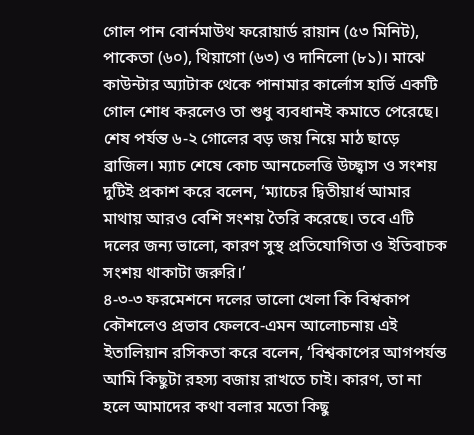গোল পান বোর্নমাউথ ফরোয়ার্ড রায়ান (৫৩ মিনিট), পাকেতা (৬০), থিয়াগো (৬৩) ও দানিলো (৮১)। মাঝে কাউন্টার অ্যাটাক থেকে পানামার কার্লোস হার্ভি একটি গোল শোধ করলেও তা শুধু ব্যবধানই কমাতে পেরেছে।
শেষ পর্যন্ত ৬-২ গোলের বড় জয় নিয়ে মাঠ ছাড়ে ব্রাজিল। ম্যাচ শেষে কোচ আনচেলত্তি উচ্ছ্বাস ও সংশয় দুটিই প্রকাশ করে বলেন, ‘ম্যাচের দ্বিতীয়ার্ধ আমার মাথায় আরও বেশি সংশয় তৈরি করেছে। তবে এটি দলের জন্য ভালো, কারণ সুস্থ প্রতিযোগিতা ও ইতিবাচক সংশয় থাকাটা জরুরি।’
৪-৩-৩ ফরমেশনে দলের ভালো খেলা কি বিশ্বকাপ কৌশলেও প্রভাব ফেলবে-এমন আলোচনায় এই ইতালিয়ান রসিকতা করে বলেন, ‘বিশ্বকাপের আগপর্যন্ত আমি কিছুটা রহস্য বজায় রাখতে চাই। কারণ, তা না হলে আমাদের কথা বলার মতো কিছু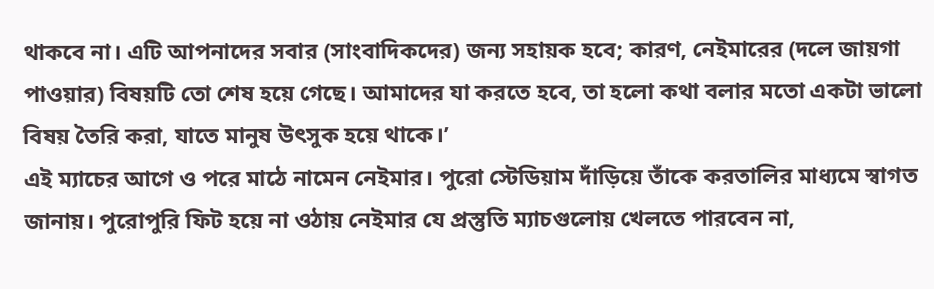থাকবে না। এটি আপনাদের সবার (সাংবাদিকদের) জন্য সহায়ক হবে; কারণ, নেইমারের (দলে জায়গা পাওয়ার) বিষয়টি তো শেষ হয়ে গেছে। আমাদের যা করতে হবে, তা হলো কথা বলার মতো একটা ভালো বিষয় তৈরি করা, যাতে মানুষ উৎসুক হয়ে থাকে।’
এই ম্যাচের আগে ও পরে মাঠে নামেন নেইমার। পুরো স্টেডিয়াম দাঁড়িয়ে তাঁকে করতালির মাধ্যমে স্বাগত জানায়। পুরোপুরি ফিট হয়ে না ওঠায় নেইমার যে প্রস্তুতি ম্যাচগুলোয় খেলতে পারবেন না,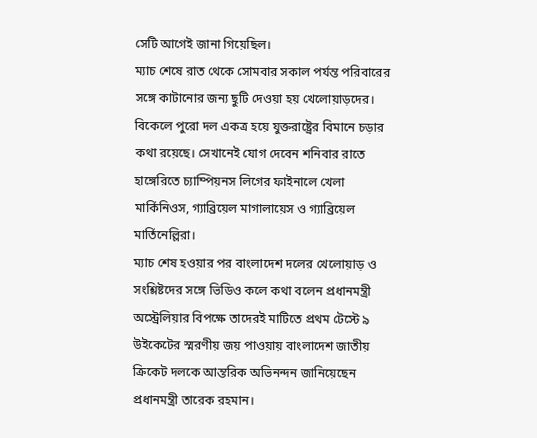সেটি আগেই জানা গিয়েছিল।
ম্যাচ শেষে রাত থেকে সোমবার সকাল পর্যন্ত পরিবারের সঙ্গে কাটানোর জন্য ছুটি দেওয়া হয় খেলোয়াড়দের। বিকেলে পুরো দল একত্র হয়ে যুক্তরাষ্ট্রের বিমানে চড়ার কথা রয়েছে। সেখানেই যোগ দেবেন শনিবার রাতে হাঙ্গেরিতে চ্যাম্পিয়নস লিগের ফাইনালে খেলা মার্কিনিওস, গ্যাব্রিয়েল মাগালায়েস ও গ্যাব্রিয়েল মার্তিনেল্লিরা।
ম্যাচ শেষ হওয়ার পর বাংলাদেশ দলের খেলোয়াড় ও সংশ্লিষ্টদের সঙ্গে ভিডিও কলে কথা বলেন প্রধানমন্ত্রী
অস্ট্রেলিয়ার বিপক্ষে তাদেরই মাটিতে প্রথম টেস্টে ৯ উইকেটের স্মরণীয় জয় পাওয়ায় বাংলাদেশ জাতীয় ক্রিকেট দলকে আন্তরিক অভিনন্দন জানিয়েছেন প্রধানমন্ত্রী তারেক রহমান।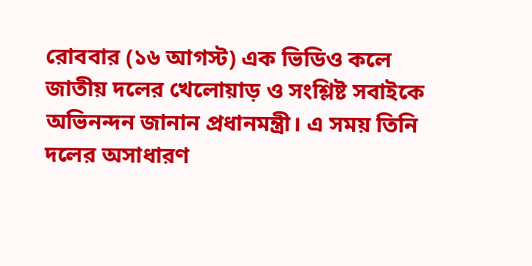রোববার (১৬ আগস্ট) এক ভিডিও কলে জাতীয় দলের খেলোয়াড় ও সংশ্লিষ্ট সবাইকে অভিনন্দন জানান প্রধানমন্ত্রী। এ সময় তিনি দলের অসাধারণ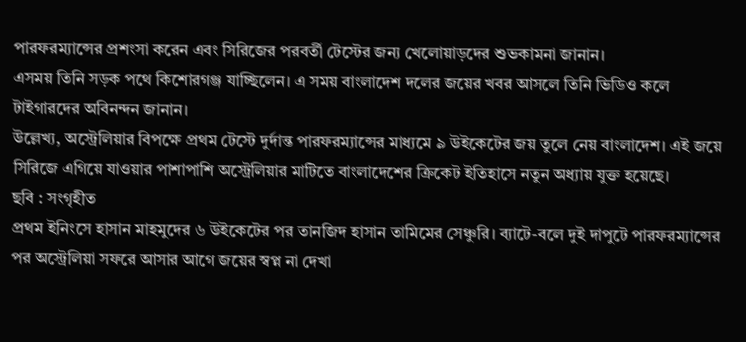পারফরম্যান্সের প্রশংসা করেন এবং সিরিজের পরবর্তী টেস্টের জন্য খেলোয়াড়দের শুভকামনা জানান।
এসময় তিনি সড়ক পথে কিশোরগঞ্জ যাচ্ছিলেন। এ সময় বাংলাদেশ দলের জয়ের খবর আসলে তিনি ভিডিও কলে টাইগারদের অবিনন্দন জানান।
উল্লেখ্য, অস্ট্রেলিয়ার বিপক্ষে প্রথম টেস্টে দুর্দান্ত পারফরম্যান্সের মাধ্যমে ৯ উইকেটের জয় তুলে নেয় বাংলাদেশ। এই জয়ে সিরিজে এগিয়ে যাওয়ার পাশাপাশি অস্ট্রেলিয়ার মাটিতে বাংলাদেশের ক্রিকেট ইতিহাসে নতুন অধ্যায় যুক্ত হয়েছে।
ছবি : সংগৃহীত
প্রথম ইনিংসে হাসান মাহমুদের ৬ উইকেটের পর তানজিদ হাসান তামিমের সেঞ্চুরি। ব্যাটে-বলে দুই দাপুটে পারফরম্যান্সের পর অস্ট্রেলিয়া সফরে আসার আগে জয়ের স্বপ্ন না দেখা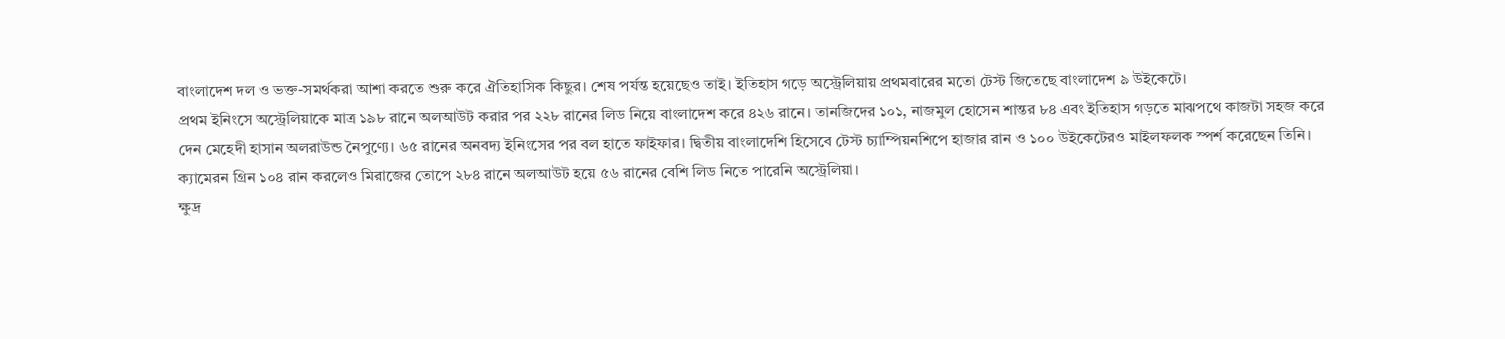বাংলাদেশ দল ও ভক্ত-সমর্থকরা আশা করতে শুরু করে ঐতিহাসিক কিছুর। শেষ পর্যন্ত হয়েছেও তাই। ইতিহাস গড়ে অস্ট্রেলিয়ায় প্রথমবারের মতো টেস্ট জিতেছে বাংলাদেশ ৯ উইকেটে।
প্রথম ইনিংসে অস্ট্রেলিয়াকে মাত্র ১৯৮ রানে অলআউট করার পর ২২৮ রানের লিড নিয়ে বাংলাদেশ করে ৪২৬ রানে। তানজিদের ১০১, নাজমুল হোসেন শান্তর ৮৪ এবং ইতিহাস গড়তে মাঝপথে কাজটা সহজ করে দেন মেহেদী হাসান অলরাউন্ড নৈপুণ্যে। ৬৫ রানের অনবদ্য ইনিংসের পর বল হাতে ফাইফার। দ্বিতীয় বাংলাদেশি হিসেবে টেস্ট চ্যাম্পিয়নশিপে হাজার রান ও ১০০ উইকেটেরও মাইলফলক স্পর্শ করেছেন তিনি। ক্যামেরন গ্রিন ১০৪ রান করলেও মিরাজের তোপে ২৮৪ রানে অলআউট হয়ে ৫৬ রানের বেশি লিড নিতে পারেনি অস্ট্রেলিয়া।
ক্ষুদ্র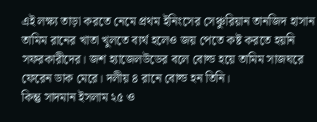এই লক্ষ্য তাড়া করতে নেমে প্রথম ইনিংসের সেঞ্চুরিয়ান তানজিদ হাসান তামিম রানের খাতা খুলতে ব্যর্থ হলেও জয় পেতে কষ্ট করতে হয়নি সফরকারীদের। জশ হ্যাজেলউডের বলে বোল্ড হয়ে তামিম সাজঘরে ফেরেন ডাক মেরে। দলীয় ৪ রানে বোল্ড হন তিনি।
কিন্তু সাদমান ইসলাম ২৫ ও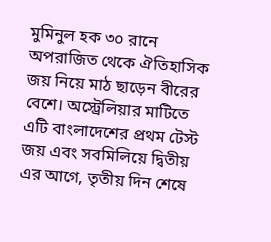মুমিনুল হক ৩০ রানে অপরাজিত থেকে ঐতিহাসিক জয় নিয়ে মাঠ ছাড়েন বীরের বেশে। অস্ট্রেলিয়ার মাটিতে এটি বাংলাদেশের প্রথম টেস্ট জয় এবং সবমিলিয়ে দ্বিতীয়
এর আগে, তৃতীয় দিন শেষে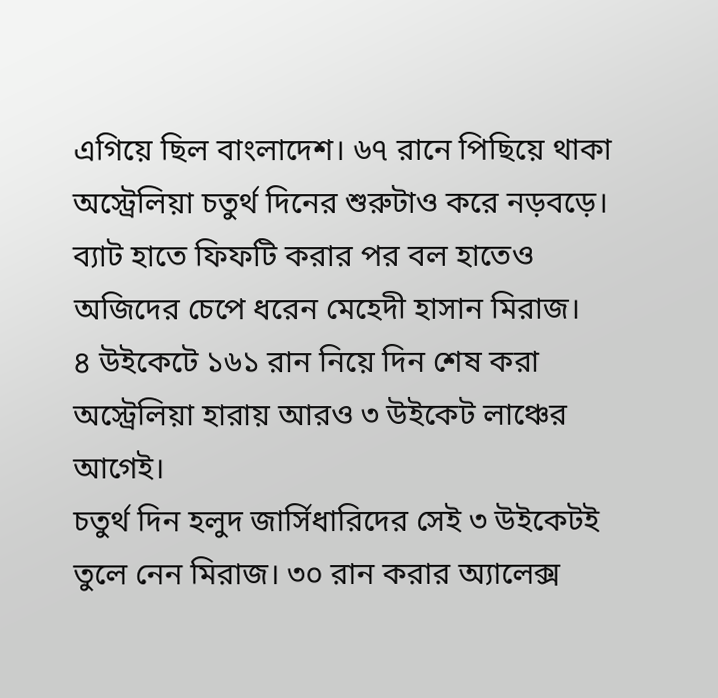এগিয়ে ছিল বাংলাদেশ। ৬৭ রানে পিছিয়ে থাকা অস্ট্রেলিয়া চতুর্থ দিনের শুরুটাও করে নড়বড়ে। ব্যাট হাতে ফিফটি করার পর বল হাতেও অজিদের চেপে ধরেন মেহেদী হাসান মিরাজ।
৪ উইকেটে ১৬১ রান নিয়ে দিন শেষ করা অস্ট্রেলিয়া হারায় আরও ৩ উইকেট লাঞ্চের আগেই।
চতুর্থ দিন হলুদ জার্সিধারিদের সেই ৩ উইকেটই তুলে নেন মিরাজ। ৩০ রান করার অ্যালেক্স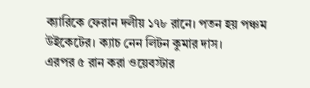ক্যারিকে ফেরান দলীয় ১৭৮ রানে। পতন হয় পঞ্চম উইকেটের। ক্যাচ নেন লিটন কুমার দাস।
এরপর ৫ রান করা ওয়েবস্টার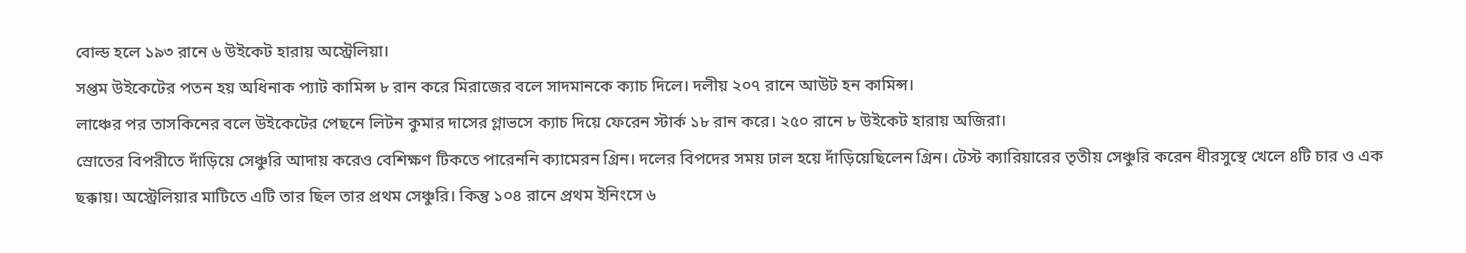বোল্ড হলে ১৯৩ রানে ৬ উইকেট হারায় অস্ট্রেলিয়া।
সপ্তম উইকেটের পতন হয় অধিনাক প্যাট কামিন্স ৮ রান করে মিরাজের বলে সাদমানকে ক্যাচ দিলে। দলীয় ২০৭ রানে আউট হন কামিন্স।
লাঞ্চের পর তাসকিনের বলে উইকেটের পেছনে লিটন কুমার দাসের গ্লাভসে ক্যাচ দিয়ে ফেরেন স্টার্ক ১৮ রান করে। ২৫০ রানে ৮ উইকেট হারায় অজিরা।
স্রোতের বিপরীতে দাঁড়িয়ে সেঞ্চুরি আদায় করেও বেশিক্ষণ টিকতে পারেননি ক্যামেরন গ্রিন। দলের বিপদের সময় ঢাল হয়ে দাঁড়িয়েছিলেন গ্রিন। টেস্ট ক্যারিয়ারের তৃতীয় সেঞ্চুরি করেন ধীরসুস্থে খেলে ৪টি চার ও এক ছক্কায়। অস্ট্রেলিয়ার মাটিতে এটি তার ছিল তার প্রথম সেঞ্চুরি। কিন্তু ১০৪ রানে প্রথম ইনিংসে ৬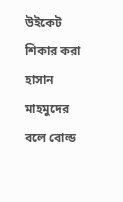উইকেট শিকার করা হাসান মাহমুদের বলে বোল্ড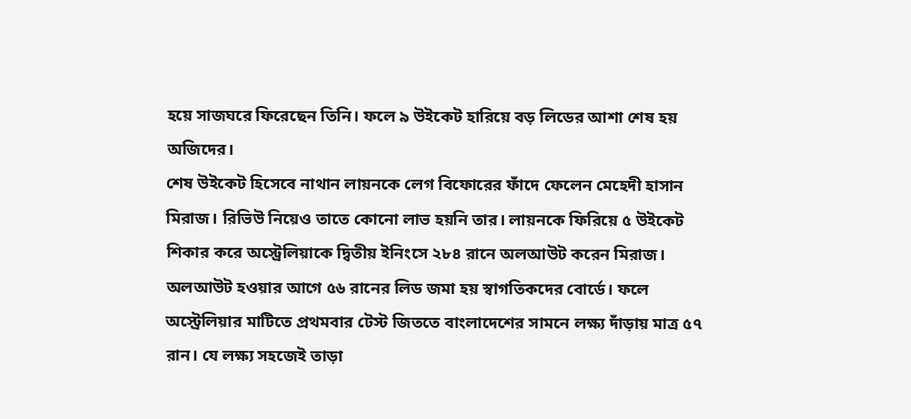হয়ে সাজঘরে ফিরেছেন তিনি। ফলে ৯ উইকেট হারিয়ে বড় লিডের আশা শেষ হয় অজিদের।
শেষ উইকেট হিসেবে নাথান লায়নকে লেগ বিফোরের ফাঁদে ফেলেন মেহেদী হাসান মিরাজ। রিভিউ নিয়েও তাতে কোনো লাভ হয়নি তার। লায়নকে ফিরিয়ে ৫ উইকেট শিকার করে অস্ট্রেলিয়াকে দ্বিতীয় ইনিংসে ২৮৪ রানে অলআউট করেন মিরাজ।
অলআউট হওয়ার আগে ৫৬ রানের লিড জমা হয় স্বাগতিকদের বোর্ডে। ফলে অস্ট্রেলিয়ার মাটিতে প্রথমবার টেস্ট জিততে বাংলাদেশের সামনে লক্ষ্য দাঁড়ায় মাত্র ৫৭ রান। যে লক্ষ্য সহজেই তাড়া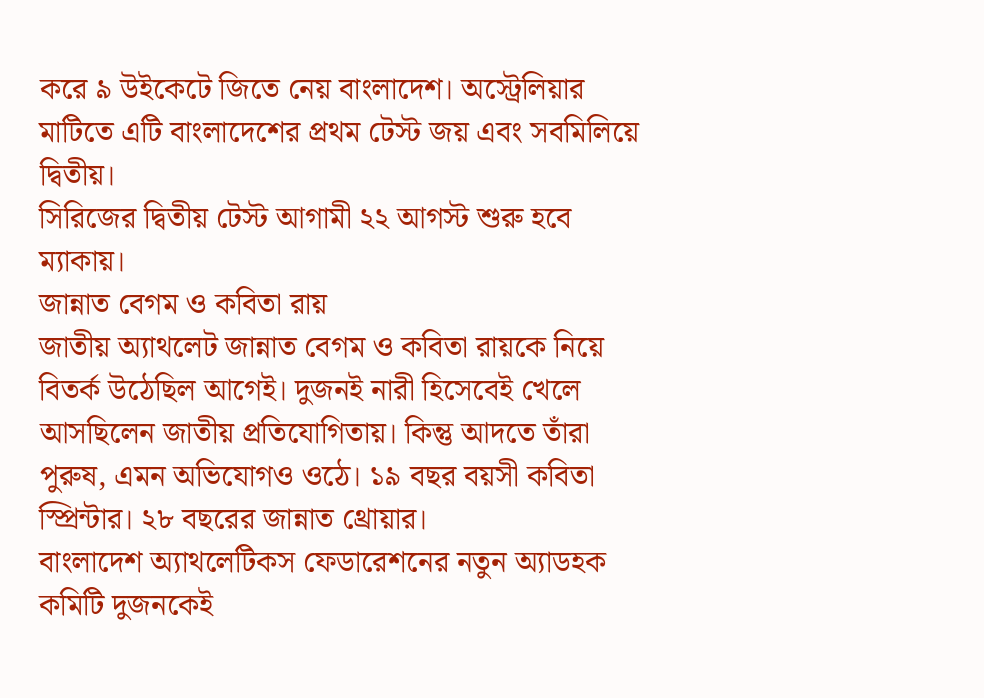করে ৯ উইকেটে জিতে নেয় বাংলাদেশ। অস্ট্রেলিয়ার মাটিতে এটি বাংলাদেশের প্রথম টেস্ট জয় এবং সবমিলিয়ে দ্বিতীয়।
সিরিজের দ্বিতীয় টেস্ট আগামী ২২ আগস্ট শুরু হবে ম্যাকায়।
জান্নাত বেগম ও কবিতা রায়
জাতীয় অ্যাথলেট জান্নাত বেগম ও কবিতা রায়কে নিয়ে বিতর্ক উঠেছিল আগেই। দুজনই নারী হিসেবেই খেলে আসছিলেন জাতীয় প্রতিযোগিতায়। কিন্তু আদতে তাঁরা পুরুষ, এমন অভিযোগও ওঠে। ১৯ বছর বয়সী কবিতা স্প্রিন্টার। ২৮ বছরের জান্নাত থ্রোয়ার।
বাংলাদেশ অ্যাথলেটিকস ফেডারেশনের নতুন অ্যাডহক কমিটি দুজনকেই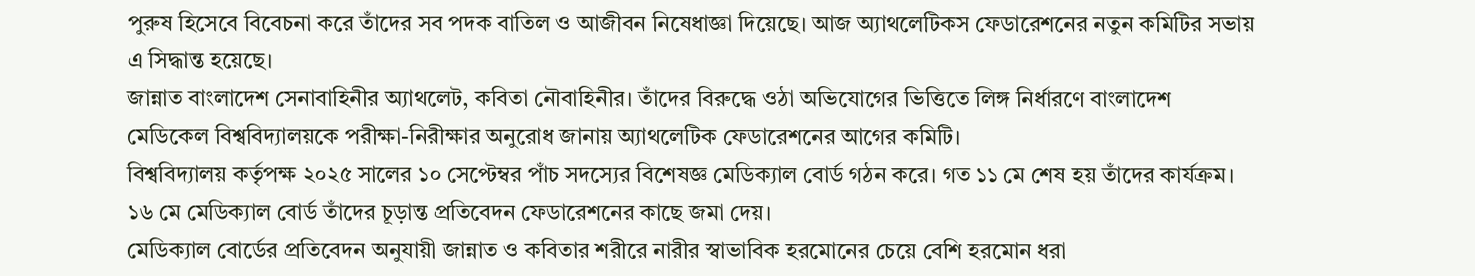পুরুষ হিসেবে বিবেচনা করে তাঁদের সব পদক বাতিল ও আজীবন নিষেধাজ্ঞা দিয়েছে। আজ অ্যাথলেটিকস ফেডারেশনের নতুন কমিটির সভায় এ সিদ্ধান্ত হয়েছে।
জান্নাত বাংলাদেশ সেনাবাহিনীর অ্যাথলেট, কবিতা নৌবাহিনীর। তাঁদের বিরুদ্ধে ওঠা অভিযোগের ভিত্তিতে লিঙ্গ নির্ধারণে বাংলাদেশ মেডিকেল বিশ্ববিদ্যালয়কে পরীক্ষা-নিরীক্ষার অনুরোধ জানায় অ্যাথলেটিক ফেডারেশনের আগের কমিটি।
বিশ্ববিদ্যালয় কর্তৃপক্ষ ২০২৫ সালের ১০ সেপ্টেম্বর পাঁচ সদস্যের বিশেষজ্ঞ মেডিক্যাল বোর্ড গঠন করে। গত ১১ মে শেষ হয় তাঁদের কার্যক্রম। ১৬ মে মেডিক্যাল বোর্ড তাঁদের চূড়ান্ত প্রতিবেদন ফেডারেশনের কাছে জমা দেয়।
মেডিক্যাল বোর্ডের প্রতিবেদন অনুযায়ী জান্নাত ও কবিতার শরীরে নারীর স্বাভাবিক হরমোনের চেয়ে বেশি হরমোন ধরা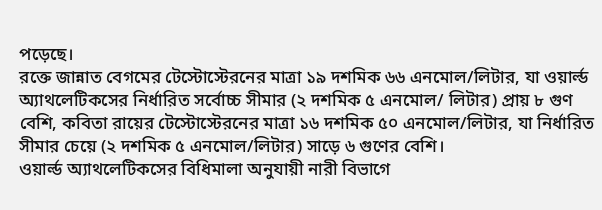পড়েছে।
রক্তে জান্নাত বেগমের টেস্টোস্টেরনের মাত্রা ১৯ দশমিক ৬৬ এনমোল/লিটার, যা ওয়ার্ল্ড অ্যাথলেটিকসের নির্ধারিত সর্বোচ্চ সীমার (২ দশমিক ৫ এনমোল/ লিটার) প্রায় ৮ গুণ বেশি, কবিতা রায়ের টেস্টোস্টেরনের মাত্রা ১৬ দশমিক ৫০ এনমোল/লিটার, যা নির্ধারিত সীমার চেয়ে (২ দশমিক ৫ এনমোল/লিটার) সাড়ে ৬ গুণের বেশি।
ওয়ার্ল্ড অ্যাথলেটিকসের বিধিমালা অনুযায়ী নারী বিভাগে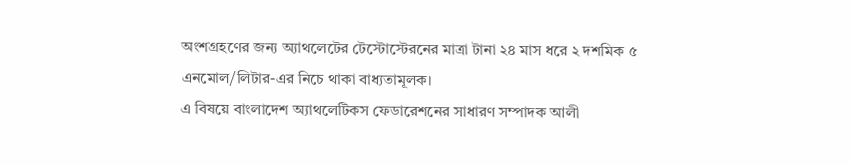অংশগ্রহণের জন্য অ্যাথলেটের টেস্টোস্টেরনের মাত্রা টানা ২৪ মাস ধরে ২ দশমিক ৫ এনমোল/লিটার-এর নিচে থাকা বাধ্যতামূলক।
এ বিষয়ে বাংলাদেশ অ্যাথলেটিকস ফেডারেশনের সাধারণ সম্পাদক আলী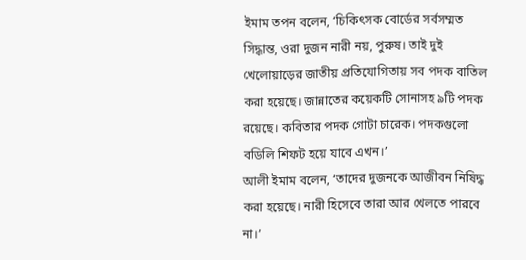ইমাম তপন বলেন, ‘চিকিৎসক বোর্ডের সর্বসম্মত সিদ্ধান্ত, ওরা দুজন নারী নয়, পুরুষ। তাই দুই খেলোয়াড়ের জাতীয় প্রতিযোগিতায় সব পদক বাতিল করা হয়েছে। জান্নাতের কয়েকটি সোনাসহ ৯টি পদক রয়েছে। কবিতার পদক গোটা চারেক। পদকগুলো বডিলি শিফট হয়ে যাবে এখন।’
আলী ইমাম বলেন, ‘তাদের দুজনকে আজীবন নিষিদ্ধ করা হয়েছে। নারী হিসেবে তারা আর খেলতে পারবে না।’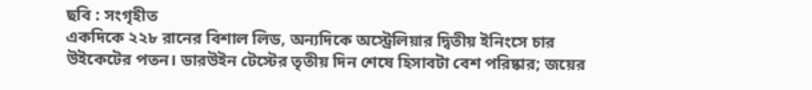ছবি : সংগৃহীত
একদিকে ২২৮ রানের বিশাল লিড, অন্যদিকে অস্ট্রেলিয়ার দ্বিতীয় ইনিংসে চার উইকেটের পতন। ডারউইন টেস্টের তৃতীয় দিন শেষে হিসাবটা বেশ পরিষ্কার; জয়ের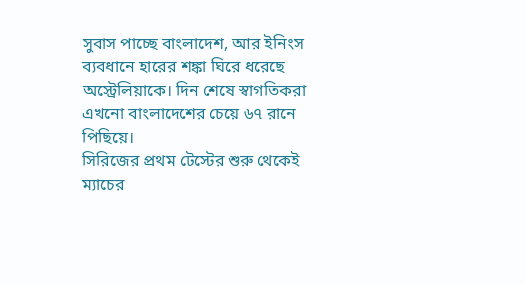সুবাস পাচ্ছে বাংলাদেশ, আর ইনিংস ব্যবধানে হারের শঙ্কা ঘিরে ধরেছে অস্ট্রেলিয়াকে। দিন শেষে স্বাগতিকরা এখনো বাংলাদেশের চেয়ে ৬৭ রানে পিছিয়ে।
সিরিজের প্রথম টেস্টের শুরু থেকেই ম্যাচের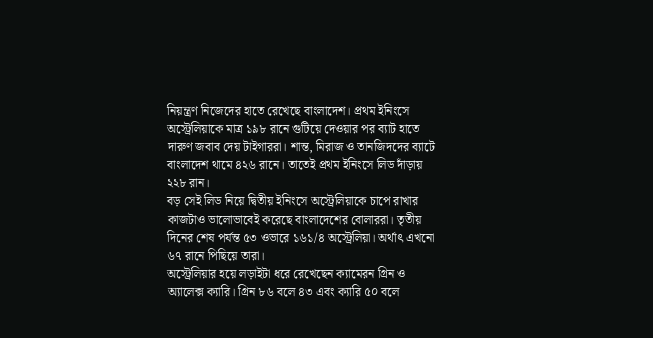নিয়ন্ত্রণ নিজেদের হাতে রেখেছে বাংলাদেশ। প্রথম ইনিংসে অস্ট্রেলিয়াকে মাত্র ১৯৮ রানে গুটিয়ে দেওয়ার পর ব্যাট হাতে দারুণ জবাব দেয় টাইগাররা। শান্ত, মিরাজ ও তানজিদদের ব্যাটে বাংলাদেশ থামে ৪২৬ রানে। তাতেই প্রথম ইনিংসে লিড দাঁড়ায় ২২৮ রান।
বড় সেই লিড নিয়ে দ্বিতীয় ইনিংসে অস্ট্রেলিয়াকে চাপে রাখার কাজটাও ভালোভাবেই করেছে বাংলাদেশের বোলাররা। তৃতীয় দিনের শেষ পর্যন্ত ৫৩ ওভারে ১৬১/৪ অস্ট্রেলিয়া। অর্থাৎ এখনো ৬৭ রানে পিছিয়ে তারা।
অস্ট্রেলিয়ার হয়ে লড়াইটা ধরে রেখেছেন ক্যামেরন গ্রিন ও অ্যালেক্স ক্যারি। গ্রিন ৮৬ বলে ৪৩ এবং ক্যারি ৫০ বলে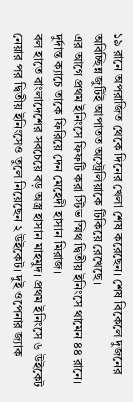১৯ রানে অপরাজিত থেকে দিনের খেলা শেষ করেছেন। শেষ বিকেলে দুজনের অবিচ্ছিন্ন জুটিই আপাতত অস্ট্রেলিয়াকে টিকিয়ে রেখেছে।
এর আগে প্রথম ইনিংসে ফিফটি করা স্টিভ স্মিথ দ্বিতীয় ইনিংসে থামেন ৪৪ রানে। দুর্দান্ত ক্যাচে তাকে ফিরিয়ে দেন মেহেদী হাসান মিরাজ।
বল হাতে বাংলাদেশের সবচেয়ে বড় অস্ত্র হাসান মাহমুদ। প্রথম ইনিংসে ৬ উইকেট নেয়ার পর দ্বিতীয় ইনিংসেও তুলে নিয়েছেন ২ উইকেট। দুই ওপেনার জ্যাক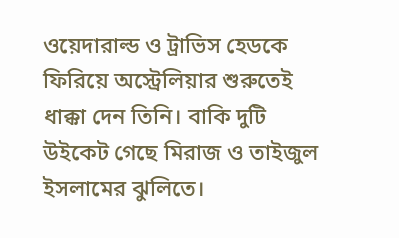ওয়েদারাল্ড ও ট্রাভিস হেডকে ফিরিয়ে অস্ট্রেলিয়ার শুরুতেই ধাক্কা দেন তিনি। বাকি দুটি উইকেট গেছে মিরাজ ও তাইজুল ইসলামের ঝুলিতে।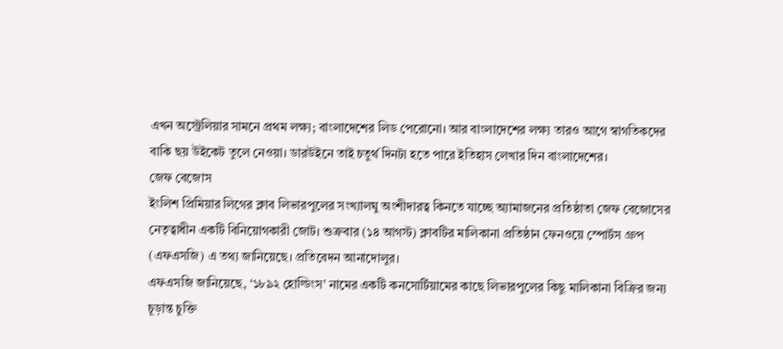এখন অস্ট্রেলিয়ার সামনে প্রথম লক্ষ্য; বাংলাদেশের লিড পেরোনো। আর বাংলাদেশের লক্ষ্য তারও আগে স্বাগতিকদের বাকি ছয় উইকেট তুলে নেওয়া। ডারউইনে তাই চতুর্থ দিনটা হতে পারে ইতিহাস লেখার দিন বাংলাদেশের।
জেফ বেজোস
ইংলিশ প্রিমিয়ার লিগের ক্লাব লিভারপুলের সংখ্যালঘু অংশীদারত্ব কিনতে যাচ্ছে অ্যামাজনের প্রতিষ্ঠাতা জেফ বেজোসের নেতৃত্বাধীন একটি বিনিয়োগকারী জোট। শুক্রবার (১৪ আগস্ট) ক্লাবটির মালিকানা প্রতিষ্ঠান ফেনওয়ে স্পোর্টস গ্রুপ (এফএসজি) এ তথ্য জানিয়েছে। প্রতিবেদন আনাদোলুর।
এফএসজি জানিয়েছে, ‘১৮৯২ হোল্ডিংস’ নামের একটি কনসোর্টিয়ামের কাছে লিভারপুলের কিছু মালিকানা বিক্রির জন্য চূড়ান্ত চুক্তি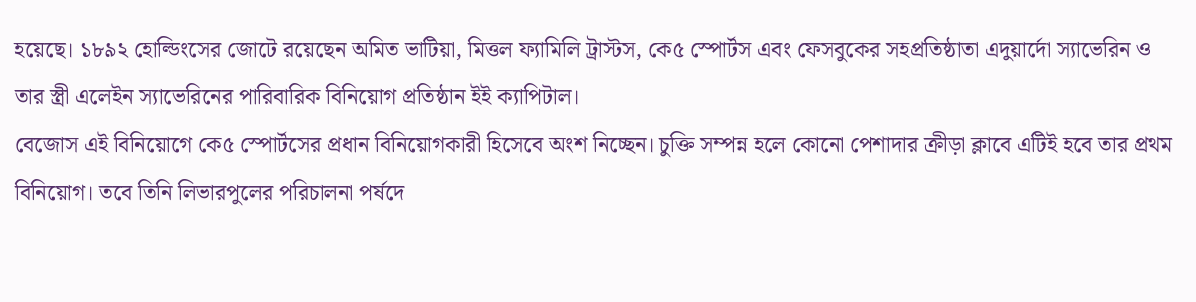হয়েছে। ১৮৯২ হোল্ডিংসের জোটে রয়েছেন অমিত ভাটিয়া, মিত্তল ফ্যামিলি ট্রাস্টস, কে৫ স্পোর্টস এবং ফেসবুকের সহপ্রতিষ্ঠাতা এদুয়ার্দো স্যাভেরিন ও তার স্ত্রী এলেইন স্যাভেরিনের পারিবারিক বিনিয়োগ প্রতিষ্ঠান ইই ক্যাপিটাল।
বেজোস এই বিনিয়োগে কে৫ স্পোর্টসের প্রধান বিনিয়োগকারী হিসেবে অংশ নিচ্ছেন। চুক্তি সম্পন্ন হলে কোনো পেশাদার ক্রীড়া ক্লাবে এটিই হবে তার প্রথম বিনিয়োগ। তবে তিনি লিভারপুলের পরিচালনা পর্ষদে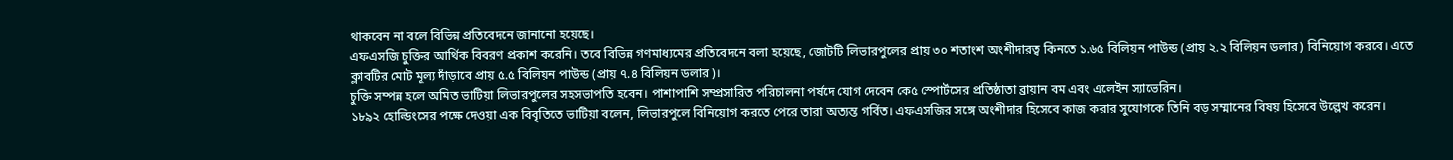থাকবেন না বলে বিভিন্ন প্রতিবেদনে জানানো হয়েছে।
এফএসজি চুক্তির আর্থিক বিবরণ প্রকাশ করেনি। তবে বিভিন্ন গণমাধ্যমের প্রতিবেদনে বলা হয়েছে, জোটটি লিভারপুলের প্রায় ৩০ শতাংশ অংশীদারত্ব কিনতে ১.৬৫ বিলিয়ন পাউন্ড (প্রায় ২.২ বিলিয়ন ডলার) বিনিয়োগ করবে। এতে ক্লাবটির মোট মূল্য দাঁড়াবে প্রায় ৫.৫ বিলিয়ন পাউন্ড (প্রায় ৭.৪ বিলিয়ন ডলার)।
চুক্তি সম্পন্ন হলে অমিত ভাটিয়া লিভারপুলের সহসভাপতি হবেন। পাশাপাশি সম্প্রসারিত পরিচালনা পর্ষদে যোগ দেবেন কে৫ স্পোর্টসের প্রতিষ্ঠাতা ব্রায়ান বম এবং এলেইন স্যাভেরিন।
১৮৯২ হোল্ডিংসের পক্ষে দেওয়া এক বিবৃতিতে ভাটিয়া বলেন, লিভারপুলে বিনিয়োগ করতে পেরে তারা অত্যন্ত গর্বিত। এফএসজির সঙ্গে অংশীদার হিসেবে কাজ করার সুযোগকে তিনি বড় সম্মানের বিষয় হিসেবে উল্লেখ করেন।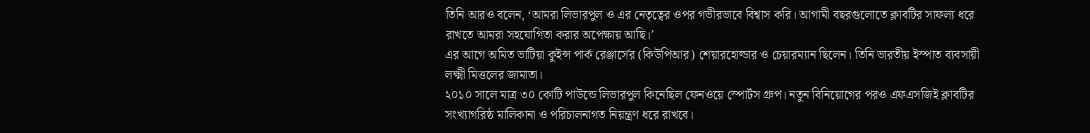তিনি আরও বলেন, ‘আমরা লিভারপুল ও এর নেতৃত্বের ওপর গভীরভাবে বিশ্বাস করি। আগামী বছরগুলোতে ক্লাবটির সাফল্য ধরে রাখতে আমরা সহযোগিতা করার অপেক্ষায় আছি।’
এর আগে অমিত ভাটিয়া কুইন্স পার্ক রেঞ্জার্সের (কিউপিআর) শেয়ারহোল্ডার ও চেয়ারম্যান ছিলেন। তিনি ভারতীয় ইস্পাত ব্যবসায়ী লক্ষ্মী মিত্তলের জামাতা।
২০১০ সালে মাত্র ৩০ কোটি পাউন্ডে লিভারপুল কিনেছিল ফেনওয়ে স্পোর্টস গ্রুপ। নতুন বিনিয়োগের পরও এফএসজিই ক্লাবটির সংখ্যাগরিষ্ঠ মালিকানা ও পরিচালনাগত নিয়ন্ত্রণ ধরে রাখবে।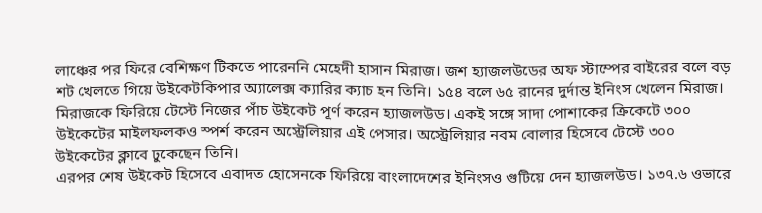লাঞ্চের পর ফিরে বেশিক্ষণ টিকতে পারেননি মেহেদী হাসান মিরাজ। জশ হ্যাজলউডের অফ স্টাম্পের বাইরের বলে বড় শট খেলতে গিয়ে উইকেটকিপার অ্যালেক্স ক্যারির ক্যাচ হন তিনি। ১৫৪ বলে ৬৫ রানের দুর্দান্ত ইনিংস খেলেন মিরাজ। মিরাজকে ফিরিয়ে টেস্টে নিজের পাঁচ উইকেট পূর্ণ করেন হ্যাজলউড। একই সঙ্গে সাদা পোশাকের ক্রিকেটে ৩০০ উইকেটের মাইলফলকও স্পর্শ করেন অস্ট্রেলিয়ার এই পেসার। অস্ট্রেলিয়ার নবম বোলার হিসেবে টেস্টে ৩০০ উইকেটের ক্লাবে ঢুকেছেন তিনি।
এরপর শেষ উইকেট হিসেবে এবাদত হোসেনকে ফিরিয়ে বাংলাদেশের ইনিংসও গুটিয়ে দেন হ্যাজলউড। ১৩৭.৬ ওভারে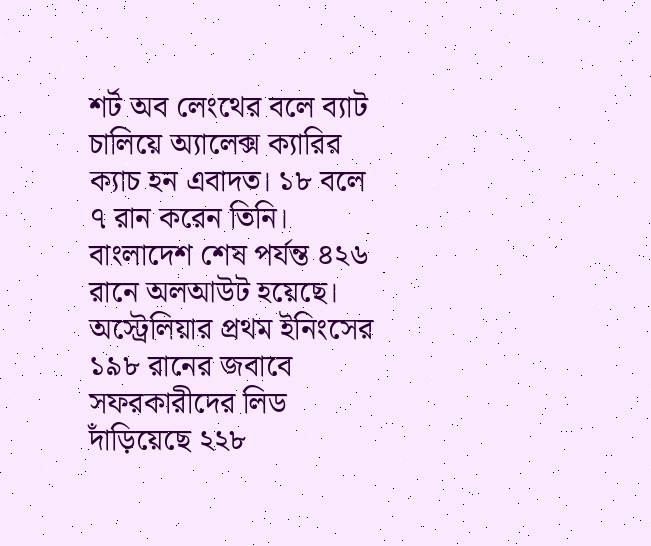শর্ট অব লেংথের বলে ব্যাট চালিয়ে অ্যালেক্স ক্যারির ক্যাচ হন এবাদত। ১৮ বলে ৭ রান করেন তিনি।
বাংলাদেশ শেষ পর্যন্ত ৪২৬ রানে অলআউট হয়েছে। অস্ট্রেলিয়ার প্রথম ইনিংসের ১৯৮ রানের জবাবে সফরকারীদের লিড দাঁড়িয়েছে ২২৮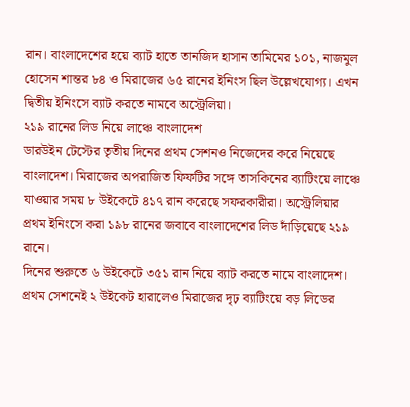রান। বাংলাদেশের হয়ে ব্যাট হাতে তানজিদ হাসান তামিমের ১০১, নাজমুল হোসেন শান্তর ৮৪ ও মিরাজের ৬৫ রানের ইনিংস ছিল উল্লেখযোগ্য। এখন দ্বিতীয় ইনিংসে ব্যাট করতে নামবে অস্ট্রেলিয়া।
২১৯ রানের লিড নিয়ে লাঞ্চে বাংলাদেশ
ডারউইন টেস্টের তৃতীয় দিনের প্রথম সেশনও নিজেদের করে নিয়েছে বাংলাদেশ। মিরাজের অপরাজিত ফিফটির সঙ্গে তাসকিনের ব্যাটিংয়ে লাঞ্চে যাওয়ার সময় ৮ উইকেটে ৪১৭ রান করেছে সফরকারীরা। অস্ট্রেলিয়ার প্রথম ইনিংসে করা ১৯৮ রানের জবাবে বাংলাদেশের লিড দাঁড়িয়েছে ২১৯ রানে।
দিনের শুরুতে ৬ উইকেটে ৩৫১ রান নিয়ে ব্যাট করতে নামে বাংলাদেশ। প্রথম সেশনেই ২ উইকেট হারালেও মিরাজের দৃঢ় ব্যাটিংয়ে বড় লিডের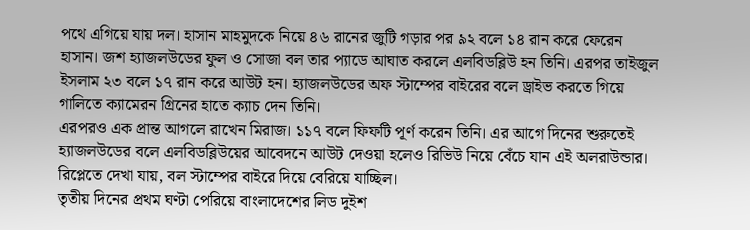পথে এগিয়ে যায় দল। হাসান মাহমুদকে নিয়ে ৪৬ রানের জুটি গড়ার পর ৯২ বলে ১৪ রান করে ফেরেন হাসান। জশ হ্যাজলউডের ফুল ও সোজা বল তার প্যাডে আঘাত করলে এলবিডব্লিউ হন তিনি। এরপর তাইজুল ইসলাম ২৩ বলে ১৭ রান করে আউট হন। হ্যাজলউডের অফ স্টাম্পের বাইরের বলে ড্রাইভ করতে গিয়ে গালিতে ক্যামেরন গ্রিনের হাতে ক্যাচ দেন তিনি।
এরপরও এক প্রান্ত আগলে রাখেন মিরাজ। ১১৭ বলে ফিফটি পূর্ণ করেন তিনি। এর আগে দিনের শুরুতেই হ্যাজলউডের বলে এলবিডব্লিউয়ের আবেদনে আউট দেওয়া হলেও রিভিউ নিয়ে বেঁচে যান এই অলরাউন্ডার। রিপ্লেতে দেখা যায়, বল স্টাম্পের বাইরে দিয়ে বেরিয়ে যাচ্ছিল।
তৃতীয় দিনের প্রথম ঘণ্টা পেরিয়ে বাংলাদেশের লিড দুইশ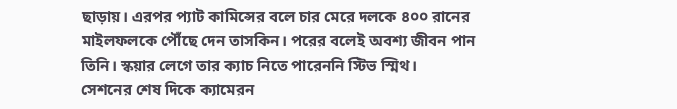ছাড়ায়। এরপর প্যাট কামিন্সের বলে চার মেরে দলকে ৪০০ রানের মাইলফলকে পৌঁছে দেন তাসকিন। পরের বলেই অবশ্য জীবন পান তিনি। স্কয়ার লেগে তার ক্যাচ নিতে পারেননি স্টিভ স্মিথ।
সেশনের শেষ দিকে ক্যামেরন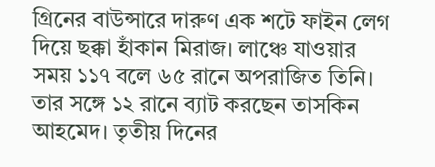গ্রিনের বাউন্সারে দারুণ এক শটে ফাইন লেগ দিয়ে ছক্কা হাঁকান মিরাজ। লাঞ্চে যাওয়ার সময় ১১৭ বলে ৬৫ রানে অপরাজিত তিনি। তার সঙ্গে ১২ রানে ব্যাট করছেন তাসকিন আহমেদ। তৃতীয় দিনের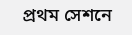প্রথম সেশনে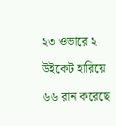২৩ ওভারে ২ উইকেট হারিয়ে ৬৬ রান করেছে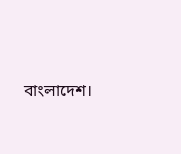বাংলাদেশ।